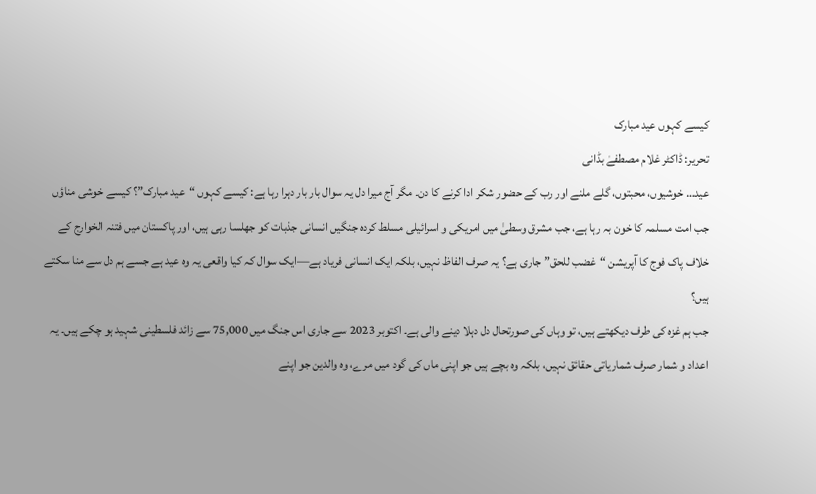کیسے کہوں عید مبارک
تحریر: ڈاکٹر غلام مصطفےٰ بڈانی
عید… خوشیوں، محبتوں، گلے ملنے اور رب کے حضور شکر ادا کرنے کا دن۔ مگر آج میرا دل یہ سوال بار بار دہرا رہا ہے: کیسے کہوں “عید مبارک”؟ کیسے خوشی مناؤں جب امت مسلمہ کا خون بہ رہا ہے، جب مشرق وسطیٰ میں امریکی و اسرائیلی مسلط کردہ جنگیں انسانی جذبات کو جھلسا رہی ہیں، اور پاکستان میں فتنہ الخوارج کے خلاف پاک فوج کا آپریشن “غضب للحق” جاری ہے؟ یہ صرف الفاظ نہیں، بلکہ ایک انسانی فریاد ہے—ایک سوال کہ کیا واقعی یہ وہ عید ہے جسے ہم دل سے منا سکتے ہیں؟
جب ہم غزہ کی طرف دیکھتے ہیں، تو وہاں کی صورتحال دل دہلا دینے والی ہے۔ اکتوبر 2023 سے جاری اس جنگ میں 75,000 سے زائد فلسطینی شہید ہو چکے ہیں۔ یہ اعداد و شمار صرف شماریاتی حقائق نہیں، بلکہ وہ بچے ہیں جو اپنی ماں کی گود میں مرے، وہ والدین جو اپنے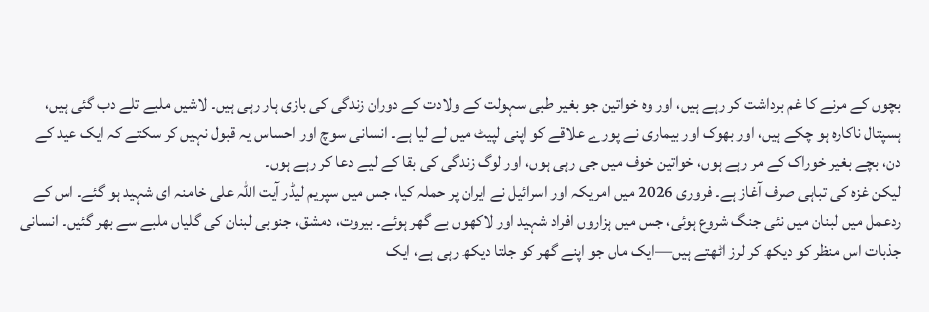بچوں کے مرنے کا غم برداشت کر رہے ہیں، اور وہ خواتین جو بغیر طبی سہولت کے ولادت کے دوران زندگی کی بازی ہار رہی ہیں۔ لاشیں ملبے تلے دب گئی ہیں، ہسپتال ناکارہ ہو چکے ہیں، اور بھوک اور بیماری نے پورے علاقے کو اپنی لپیٹ میں لے لیا ہے۔ انسانی سوچ اور احساس یہ قبول نہیں کر سکتے کہ ایک عید کے دن، بچے بغیر خوراک کے مر رہے ہوں، خواتین خوف میں جی رہی ہوں، اور لوگ زندگی کی بقا کے لیے دعا کر رہے ہوں۔
لیکن غزہ کی تباہی صرف آغاز ہے۔ فروری 2026 میں امریکہ اور اسرائیل نے ایران پر حملہ کیا، جس میں سپریم لیڈر آیت اللہ علی خامنہ ای شہید ہو گئے۔ اس کے ردعمل میں لبنان میں نئی جنگ شروع ہوئی، جس میں ہزاروں افراد شہید اور لاکھوں بے گھر ہوئے۔ بیروت، دمشق، جنوبی لبنان کی گلیاں ملبے سے بھر گئیں۔ انسانی جذبات اس منظر کو دیکھ کر لرز اٹھتے ہیں—ایک ماں جو اپنے گھر کو جلتا دیکھ رہی ہے، ایک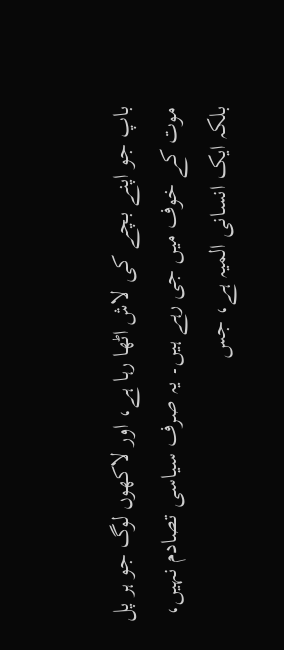باپ جو اپنے بچے کی لاش اٹھا رہا ہے، اور لاکھوں لوگ جو ہر پل موت کے خوف میں جی رہے ہیں۔ یہ صرف سیاسی تصادم نہیں، بلکہ ایک انسانی المیہ ہے، جس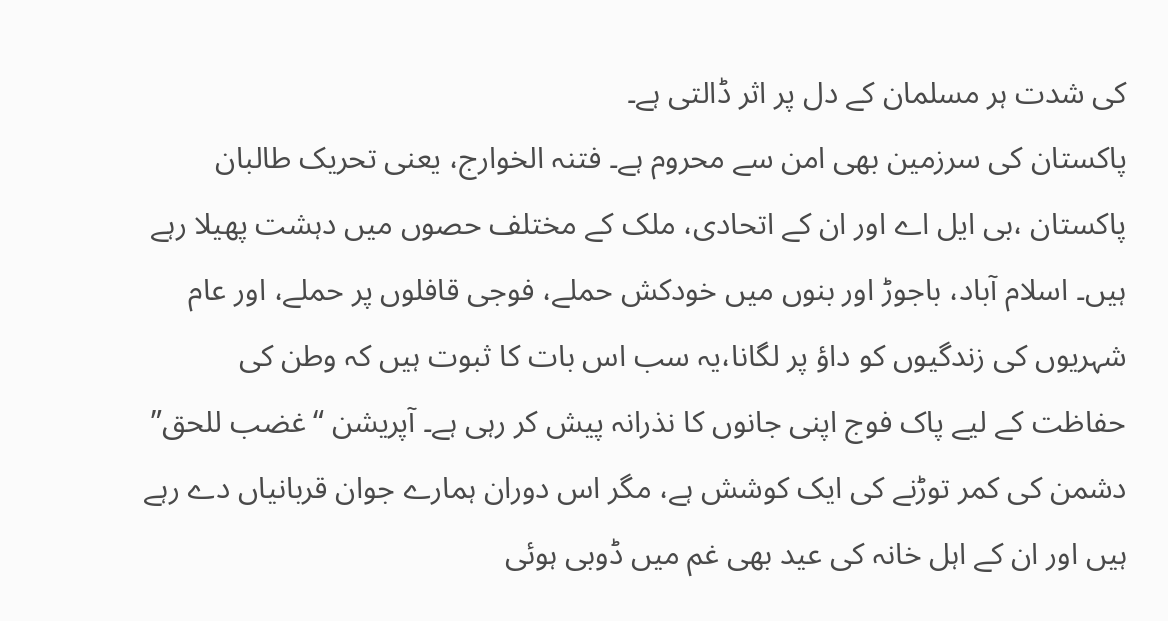کی شدت ہر مسلمان کے دل پر اثر ڈالتی ہے۔
پاکستان کی سرزمین بھی امن سے محروم ہے۔ فتنہ الخوارج، یعنی تحریک طالبان پاکستان ،بی ایل اے اور ان کے اتحادی، ملک کے مختلف حصوں میں دہشت پھیلا رہے ہیں۔ اسلام آباد، باجوڑ اور بنوں میں خودکش حملے، فوجی قافلوں پر حملے، اور عام شہریوں کی زندگیوں کو داؤ پر لگانا،یہ سب اس بات کا ثبوت ہیں کہ وطن کی حفاظت کے لیے پاک فوج اپنی جانوں کا نذرانہ پیش کر رہی ہے۔ آپریشن “غضب للحق” دشمن کی کمر توڑنے کی ایک کوشش ہے، مگر اس دوران ہمارے جوان قربانیاں دے رہے ہیں اور ان کے اہل خانہ کی عید بھی غم میں ڈوبی ہوئی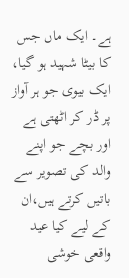ہے۔ ایک ماں جس کا بیٹا شہید ہو گیا، ایک بیوی جو ہر آواز پر ڈر کر اٹھتی ہے اور بچے جو اپنے والد کی تصویر سے باتیں کرتے ہیں،ان کے لیے کیا عید واقعی خوشی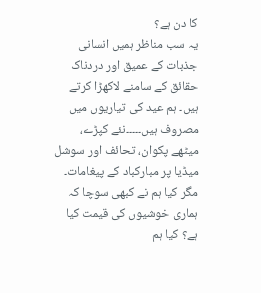کا دن ہے؟
یہ سب مناظر ہمیں انسانی جذبات کے عمیق اور دردناک حقائق کے سامنے لاکھڑا کرتے ہیں۔ ہم عید کی تیاریوں میں مصروف ہیں۔۔۔۔۔نئے کپڑے، میٹھے پکوان، تحائف اور سوشل میڈیا پر مبارکباد کے پیغامات۔ مگر کیا ہم نے کبھی سوچا کہ ہماری خوشیوں کی قیمت کیا ہے؟ کیا ہم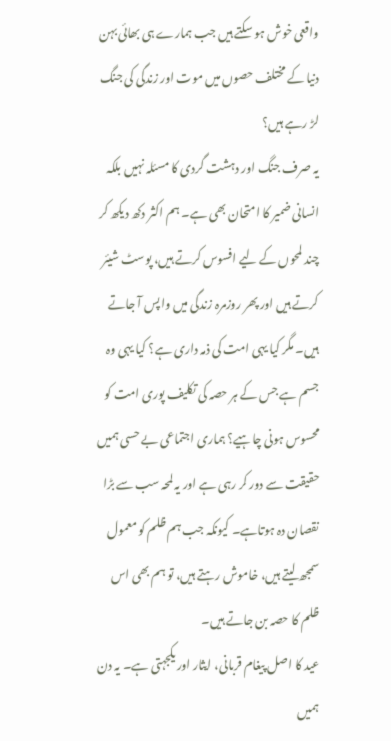واقعی خوش ہو سکتے ہیں جب ہمارے ہی بھائی بہن دنیا کے مختلف حصوں میں موت اور زندگی کی جنگ لڑ رہے ہیں؟
یہ صرف جنگ اور دہشت گردی کا مسئلہ نہیں بلکہ انسانی ضمیر کا امتحان بھی ہے۔ ہم اکثر دکھ دیکھ کر چند لمحوں کے لیے افسوس کرتے ہیں، پوسٹ شیئر کرتے ہیں اور پھر روزمرہ زندگی میں واپس آ جاتے ہیں۔ مگر کیا یہی امت کی ذمہ داری ہے؟ کیا یہی وہ جسم ہے جس کے ہر حصہ کی تکلیف پوری امت کو محسوس ہونی چاہیے؟ ہماری اجتماعی بے حسی ہمیں حقیقت سے دور کر رہی ہے اور یہ لمحہ سب سے بڑا نقصان دہ ہوتاہے۔ کیونکہ جب ہم ظلم کو معمول سمجھ لیتے ہیں، خاموش رہتے ہیں، تو ہم بھی اس ظلم کا حصہ بن جاتے ہیں۔
عید کا اصل پیغام قربانی، ایثار اور یکجہتی ہے۔ یہ دن ہمیں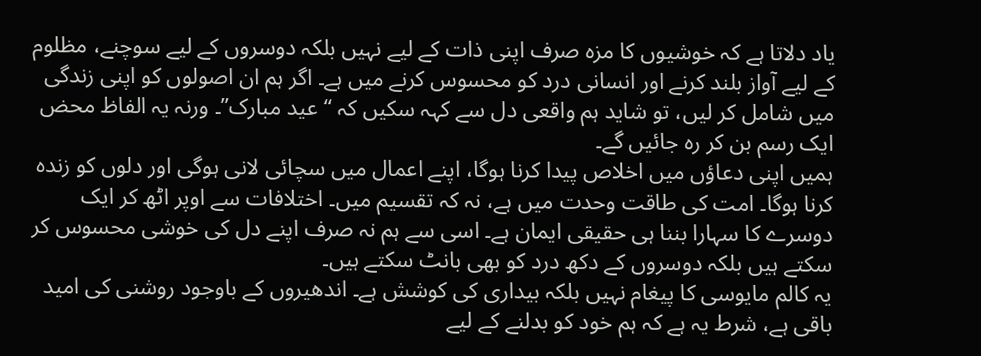یاد دلاتا ہے کہ خوشیوں کا مزہ صرف اپنی ذات کے لیے نہیں بلکہ دوسروں کے لیے سوچنے، مظلوم کے لیے آواز بلند کرنے اور انسانی درد کو محسوس کرنے میں ہے۔ اگر ہم ان اصولوں کو اپنی زندگی میں شامل کر لیں، تو شاید ہم واقعی دل سے کہہ سکیں کہ “عید مبارک”۔ ورنہ یہ الفاظ محض ایک رسم بن کر رہ جائیں گے۔
ہمیں اپنی دعاؤں میں اخلاص پیدا کرنا ہوگا، اپنے اعمال میں سچائی لانی ہوگی اور دلوں کو زندہ کرنا ہوگا۔ امت کی طاقت وحدت میں ہے، نہ کہ تقسیم میں۔ اختلافات سے اوپر اٹھ کر ایک دوسرے کا سہارا بننا ہی حقیقی ایمان ہے۔ اسی سے ہم نہ صرف اپنے دل کی خوشی محسوس کر سکتے ہیں بلکہ دوسروں کے دکھ درد کو بھی بانٹ سکتے ہیں۔
یہ کالم مایوسی کا پیغام نہیں بلکہ بیداری کی کوشش ہے۔ اندھیروں کے باوجود روشنی کی امید باقی ہے، شرط یہ ہے کہ ہم خود کو بدلنے کے لیے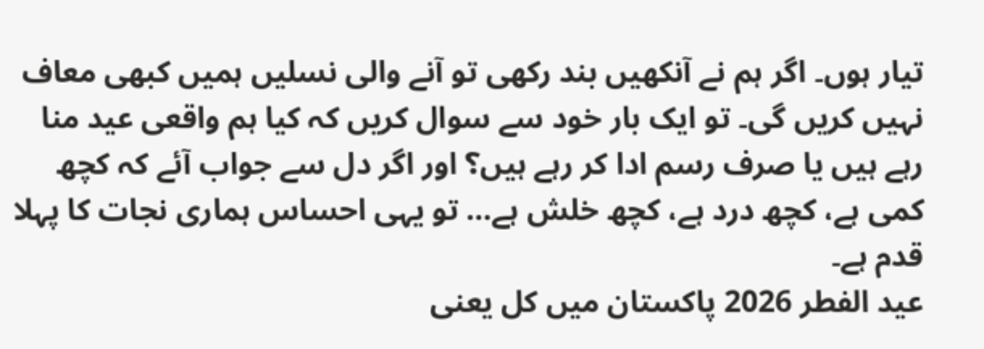تیار ہوں۔ اگر ہم نے آنکھیں بند رکھی تو آنے والی نسلیں ہمیں کبھی معاف نہیں کریں گی۔ تو ایک بار خود سے سوال کریں کہ کیا ہم واقعی عید منا رہے ہیں یا صرف رسم ادا کر رہے ہیں؟ اور اگر دل سے جواب آئے کہ کچھ کمی ہے، کچھ درد ہے، کچھ خلش ہے… تو یہی احساس ہماری نجات کا پہلا قدم ہے۔
عید الفطر 2026 پاکستان میں کل یعنی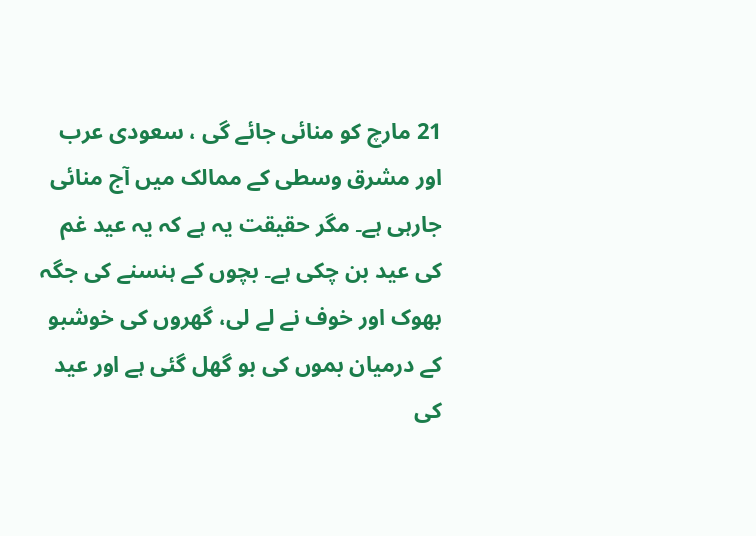21 مارچ کو منائی جائے گی ، سعودی عرب اور مشرق وسطی کے ممالک میں آج منائی جارہی ہے۔ مگر حقیقت یہ ہے کہ یہ عید غم کی عید بن چکی ہے۔ بچوں کے ہنسنے کی جگہ بھوک اور خوف نے لے لی، گھروں کی خوشبو کے درمیان بموں کی بو گھل گئی ہے اور عید کی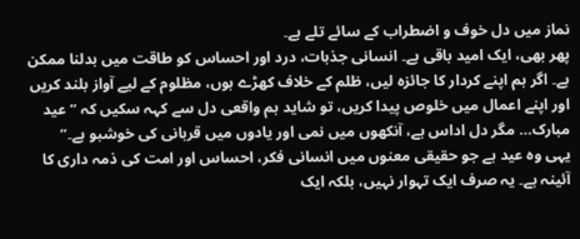نماز میں دل خوف و اضطراب کے سائے تلے ہے۔
پھر بھی، ایک امید باقی ہے۔ انسانی جذبات، درد اور احساس کو طاقت میں بدلنا ممکن ہے۔ اگر ہم اپنے کردار کا جائزہ لیں، ظلم کے خلاف کھڑے ہوں، مظلوم کے لیے آواز بلند کریں اور اپنے اعمال میں خلوص پیدا کریں، تو شاید ہم واقعی دل سے کہہ سکیں کہ “عید مبارک… مگر دل اداس ہے، آنکھوں میں نمی اور یادوں میں قربانی کی خوشبو ہے۔”
یہی وہ عید ہے جو حقیقی معنوں میں انسانی فکر، احساس اور امت کی ذمہ داری کا آئینہ ہے۔ یہ صرف ایک تہوار نہیں، بلکہ ایک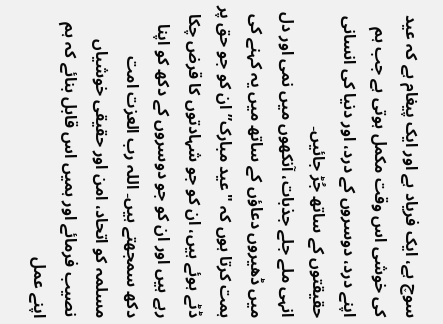سوچ ہے، ایک فریاد ہے اور ایک پیغام ہے کہ عید کی خوشی اس وقت مکمل ہوتی ہے جب ہم اپنے درد، دوسروں کے درد، اور دنیا کی انسانی حقیقتوں کے ساتھ جُڑ جائیں۔
انہی ملے جلے جذبات، آنکھوں میں نمی اور دل میں ڈھیروں دعاؤں کے ساتھ میں یہ کہنے کی ہمت کرتا ہوں کہ "عید مبارک” ان کو جو حق پر ڈٹے ہوئے ہیں، ان کو جو شہادتوں کا قرض چکا رہے ہیں اور ان کو جو دوسروں کے دکھ کو اپنا دکھ سمجھتے ہیں۔ اللہ رب العزت امت مسلمہ کو اتحاد، امن اور حقیقی خوشیاں نصیب فرمائے اور ہمیں اس قابل بنائے کہ ہم اپنے عمل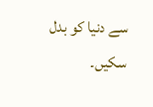سے دنیا کو بدل سکیں۔